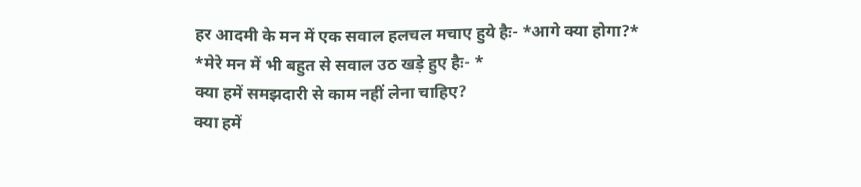हर आदमी के मन में एक सवाल हलचल मचाए हुये हैः- *आगे क्या होगा?*
*मेरे मन में भी बहुत से सवाल उठ खड़े हुए हैः- *
क्या हमें समझदारी से काम नहीं लेना चाहिए?
क्या हमें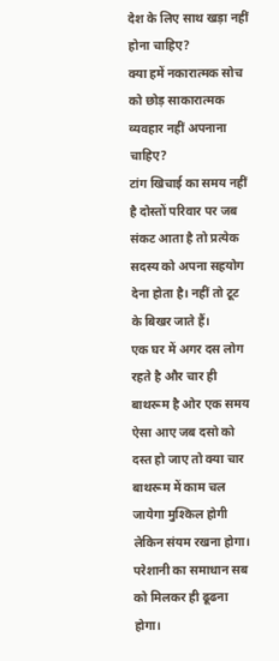देश के लिए साथ खड़ा नहीं होना चाहिए?
क्या हमें नकारात्मक सोच को छोड़ साकारात्मक व्यवहार नहीं अपनाना चाहिए?
टांग खिचाई का समय नहीं है दोस्तों परिवार पर जब संकट आता है तो प्रत्येक सदस्य को अपना सहयोग देना होता है। नहीं तो टूट के बिखर जाते हैं।
एक घर में अगर दस लोग रहते है और चार ही बाथरूम है ओर एक समय ऐसा आए जब दसो को दस्त हो जाए तो क्या चार बाथरूम में काम चल जायेगा मुश्किल होगी लेकिन संयम रखना होगा। परेशानी का समाधान सब को मिलकर ही ढूढना होगा।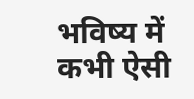भविष्य में कभी ऐसी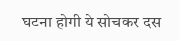घटना होगी ये सोचकर दस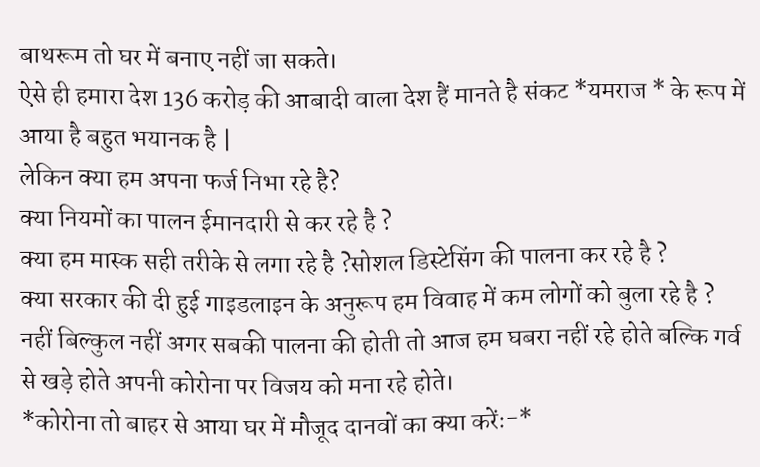बाथरूम तो घर में बनाए नहीं जा सकते।
ऐसे ही हमारा देश 136 करोड़ की आबादी वाला देश हैं मानते है संकट *यमराज * के रूप में आया है बहुत भयानक है |
लेकिन क्या हम अपना फर्ज निभा रहे है?
क्या नियमों का पालन ईमानदारी से कर रहे है ?
क्या हम मास्क सही तरीके से लगा रहे है ?सोशल डिस्टेसिंग की पालना कर रहे है ?
क्या सरकार की दी हुई गाइडलाइन के अनुरूप हम विवाह में कम लोगों को बुला रहे है ?
नहीं बिल्कुल नहीं अगर सबकी पालना की होती तो आज हम घबरा नहीं रहे होते बल्कि गर्व से खड़े होते अपनी कोरोना पर विजय को मना रहे होते।
*कोरोना तो बाहर से आया घर में मौजूद दानवों का क्या करेंः-*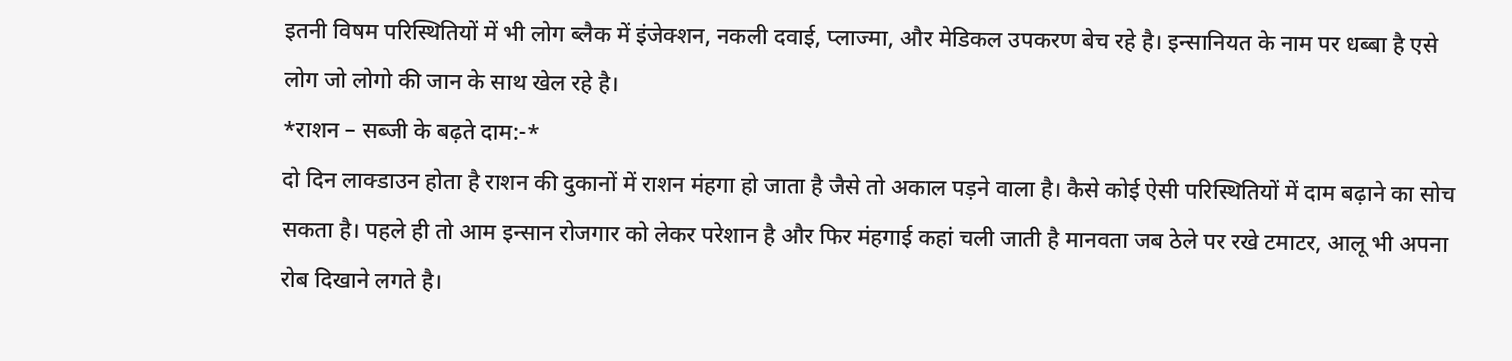इतनी विषम परिस्थितियों में भी लोग ब्लैक में इंजेक्शन, नकली दवाई, प्लाज्मा, और मेडिकल उपकरण बेच रहे है। इन्सानियत के नाम पर धब्बा है एसे लोग जो लोगो की जान के साथ खेल रहे है।
*राशन – सब्जी के बढ़ते दाम:-*
दो दिन लाक्डाउन होता है राशन की दुकानों में राशन मंहगा हो जाता है जैसे तो अकाल पड़ने वाला है। कैसे कोई ऐसी परिस्थितियों में दाम बढ़ाने का सोच सकता है। पहले ही तो आम इन्सान रोजगार को लेकर परेशान है और फिर मंहगाई कहां चली जाती है मानवता जब ठेले पर रखे टमाटर, आलू भी अपना रोब दिखाने लगते है।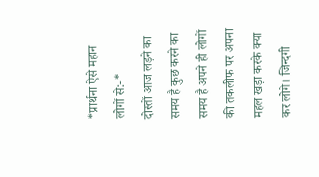*प्रार्थना ऐसे महान लोगों से:-*
दोस्तों आज लड़ने का समय है कुछ करने का समय है अपने ही लोगों की तकलीफ पर अपना महल खड़ा करके क्या कर लोगे। जिन्दगी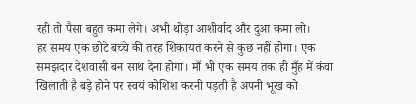रही तो पैसा बहुत कमा लेगे। अभी थोड़ा आशीर्वाद और दुआ कमा लो।
हर समय एक छोटे बच्चे की तरह शिकायत करने से कुछ नहीं होगा। एक समझदार देशवासी बन साथ देना होगा। माँ भी एक समय तक ही मुँह में कंवा खिलाती है बड़े होने पर स्वयं कोशिश करनी पड़ती है अपनी भूख को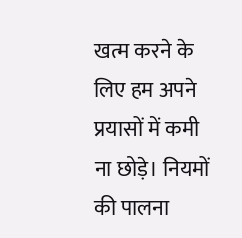खत्म करने के लिए हम अपने प्रयासों में कमी ना छोड़े। नियमों की पालना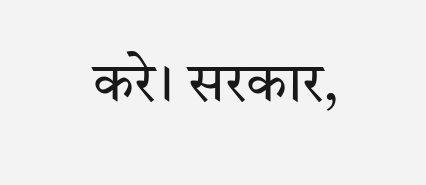करे। सरकार,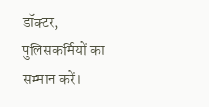डॉक्टर, पुलिसकर्मियों का सम्मान करें।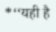*‘‘यही है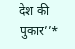देश की पुकार’’*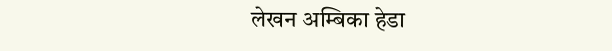लेखन अम्बिका हेडा